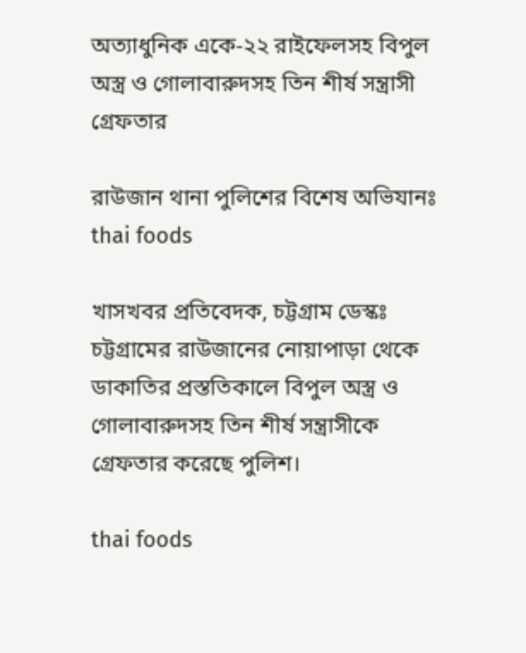অত্যাধুনিক একে-২২ রাইফেলসহ বিপুল অস্ত্র ও গোলাবারুদসহ তিন শীর্ষ সন্ত্রাসী গ্রেফতার

রাউজান থানা পুলিশের বিশেষ অভিযানঃ
thai foods

খাসখবর প্রতিবেদক, চট্টগ্রাম ডেস্কঃ চট্টগ্রামের রাউজানের নোয়াপাড়া থেকে ডাকাতির প্রস্ততিকালে বিপুল অস্ত্র ও গোলাবারুদসহ তিন শীর্ষ সন্ত্রাসীকে গ্রেফতার করেছে পুলিশ।

thai foods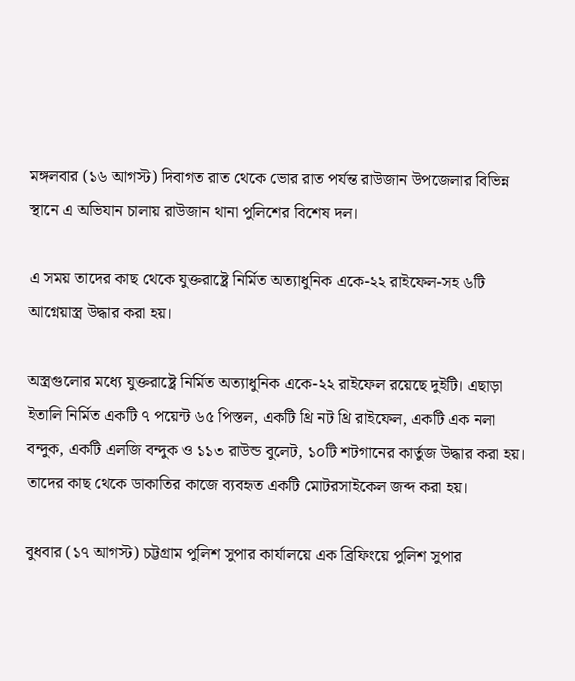মঙ্গলবার (১৬ আগস্ট) দিবাগত রাত থেকে ভোর রাত পর্যন্ত রাউজান উপজেলার বিভিন্ন স্থানে এ অভিযান চালায় রাউজান থানা পুলিশের বিশেষ দল।

এ সময় তাদের কাছ থেকে যুক্তরাষ্ট্রে নির্মিত অত্যাধুনিক একে-২২ রাইফেল-সহ ৬টি আগ্নেয়াস্ত্র উদ্ধার করা হয়।

অস্ত্রগুলোর মধ্যে যুক্তরাষ্ট্রে নির্মিত অত্যাধুনিক একে-২২ রাইফেল রয়েছে দুইটি। এছাড়া ইতালি নির্মিত একটি ৭ পয়েন্ট ৬৫ পিস্তল, একটি থ্রি নট থ্রি রাইফেল, একটি এক নলা বন্দুক, একটি এলজি বন্দুক ও ১১৩ রাউন্ড বুলেট, ১০টি শটগানের কার্তুজ উদ্ধার করা হয়।
তাদের কাছ থেকে ডাকাতির কাজে ব্যবহৃত একটি মোটরসাইকেল জব্দ করা হয়।

বুধবার (১৭ আগস্ট) চট্টগ্রাম পুলিশ সুপার কার্যালয়ে এক ব্রিফিংয়ে পুলিশ সুপার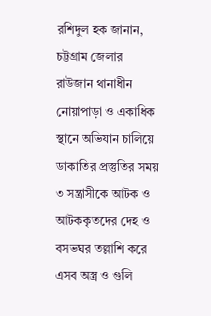রশিদুল হক জানান, চট্টগ্রাম জেলার রাউজান থানাধীন নোয়াপাড়া ও একাধিক স্থানে অভিযান চালিয়ে ডাকাতির প্রস্তুতির সময় ৩ সন্ত্রাসীকে আটক ও আটককৃতদের দেহ ও বসভঘর তল্লাশি করে এসব অস্ত্র ও গুলি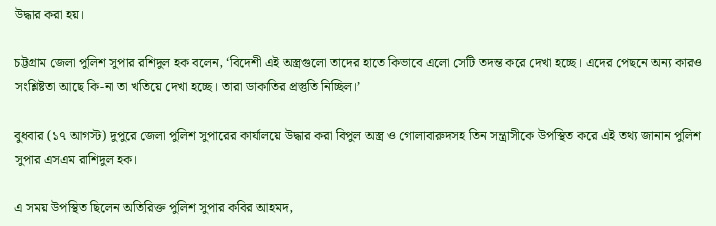উদ্ধার করা হয়।

চট্টগ্রাম জেলা পুলিশ সুপার রশিদুল হক বলেন, ‘বিদেশী এই অস্ত্রগুলো তাদের হাতে কিভাবে এলো সেটি তদন্ত করে দেখা হচ্ছে। এদের পেছনে অন্য কারও সংশ্লিষ্টতা আছে কি-না তা খতিয়ে দেখা হচ্ছে। তারা ডাকাতির প্রস্তুতি নিচ্ছিল।’

বুধবার (১৭ আগস্ট) দুপুরে জেলা পুলিশ সুপারের কার্যালয়ে উদ্ধার করা বিপুল অস্ত্র ও গোলাবারুদসহ তিন সন্ত্রাসীকে উপস্থিত করে এই তথ্য জানান পুলিশ সুপার এসএম রাশিদুল হক।

এ সময় উপস্থিত ছিলেন অতিরিক্ত পুলিশ সুপার কবির আহমদ,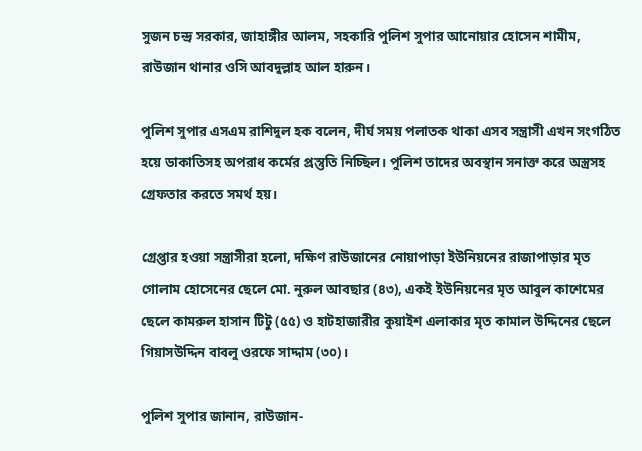সুজন চন্দ্র সরকার, জাহাঙ্গীর আলম, সহকারি পুলিশ সুপার আনোয়ার হোসেন শামীম, রাউজান থানার ওসি আবদুল্লাহ আল হারুন।

পুলিশ সুপার এসএম রাশিদুল হক বলেন, দীর্ঘ সময় পলাতক থাকা এসব সন্ত্রাসী এখন সংগঠিত হয়ে ডাকাতিসহ অপরাধ কর্মের প্রস্তুতি নিচ্ছিল। পুলিশ তাদের অবস্থান সনাক্ত করে অস্ত্রসহ গ্রেফতার করতে সমর্থ হয়।

গ্রেপ্তার হওয়া সন্ত্রাসীরা হলো, দক্ষিণ রাউজানের নোয়াপাড়া ইউনিয়নের রাজাপাড়ার মৃত গোলাম হোসেনের ছেলে মো. নুরুল আবছার (৪৩), একই ইউনিয়নের মৃত আবুল কাশেমের ছেলে কামরুল হাসান টিটু (৫৫) ও হাটহাজারীর কুয়াইশ এলাকার মৃত কামাল উদ্দিনের ছেলে গিয়াসউদ্দিন বাবলু ওরফে সাদ্দাম (৩০)।

পুলিশ সুপার জানান, রাউজান-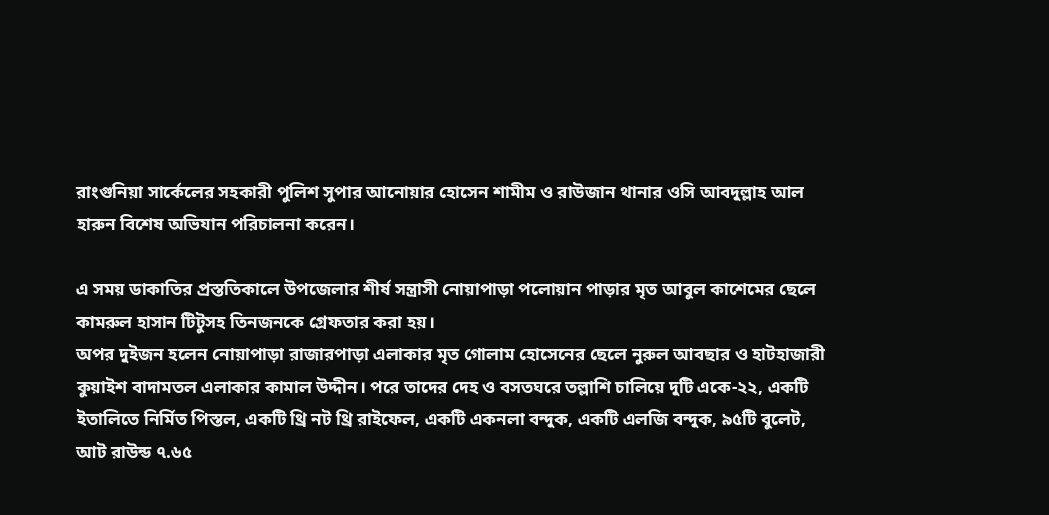রাংগুনিয়া সার্কেলের সহকারী পুলিশ সুপার আনোয়ার হোসেন শামীম ও রাউজান থানার ওসি আবদুল্লাহ আল হারুন বিশেষ অভিযান পরিচালনা করেন।

এ সময় ডাকাতির প্রস্ততিকালে উপজেলার শীর্ষ সন্ত্রাসী নোয়াপাড়া পলোয়ান পাড়ার মৃত আবুল কাশেমের ছেলে কামরুল হাসান টিটুসহ তিনজনকে গ্রেফতার করা হয়।
অপর ‍দুইজন হলেন নোয়াপাড়া রাজারপাড়া এলাকার মৃত গোলাম হোসেনের ছেলে নুরুল আবছার ও হাটহাজারী কুয়াইশ বাদামতল এলাকার কামাল উদ্দীন। পরে তাদের দেহ ও বসতঘরে তল্লাশি চালিয়ে দুটি একে-২২, একটি ইতালিতে নির্মিত পিস্তল, একটি থ্রি নট থ্রি রাইফেল, একটি একনলা বন্দুক, একটি এলজি বন্দুক, ৯৫টি বুলেট, আট রাউন্ড ৭.৬৫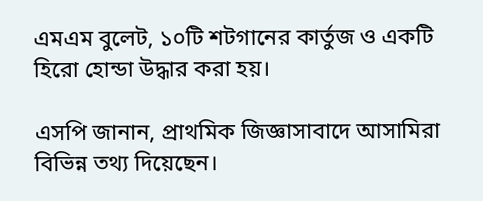এমএম বুলেট, ১০টি শটগানের কার্তুজ ও একটি হিরো হোন্ডা উদ্ধার করা হয়।

এসপি জানান, প্রাথমিক জিজ্ঞাসাবাদে আসামিরা বিভিন্ন তথ্য দিয়েছেন।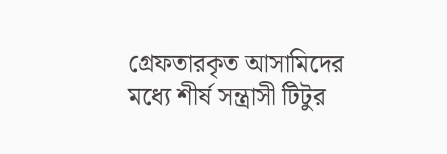গ্রেফতারকৃত আসামিদের মধ্যে শীর্ষ সন্ত্রাসী টিটুর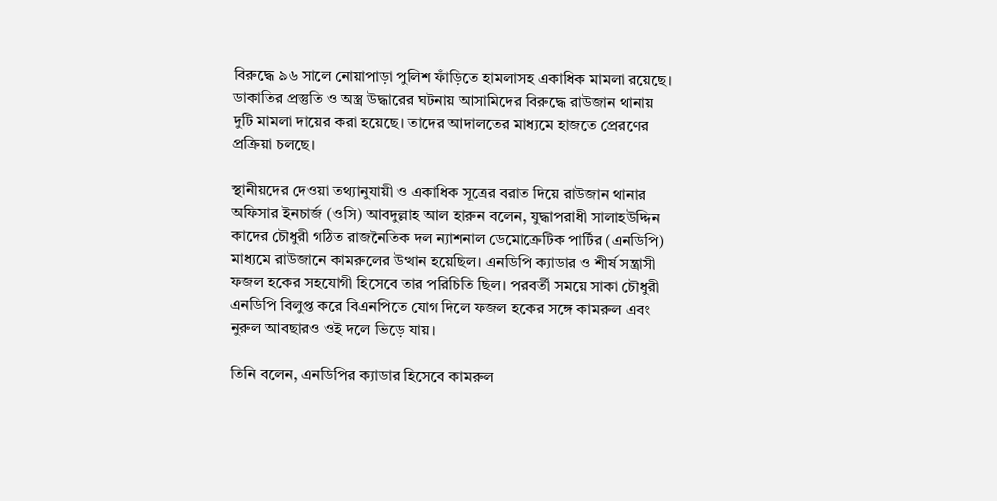বিরুদ্ধে ৯৬ সালে নোয়াপাড়া পুলিশ ফাঁড়িতে হামলাসহ একাধিক মামলা রয়েছে। ডাকাতির প্রস্তুতি ও অস্ত্র উদ্ধারের ঘটনায় আসামিদের বিরুদ্ধে রাউজান থানায় দুটি মামলা দায়ের করা হয়েছে। তাদের আদালতের মাধ্যমে হাজতে প্রেরণের প্রক্রিয়া চলছে।

স্থানীয়দের দেওয়া তথ্যানুযায়ী ও একাধিক সূত্রের বরাত দিয়ে রাউজান থানার অফিসার ইনচার্জ (ওসি) আবদুল্লাহ আল হারুন বলেন, যুদ্ধাপরাধী সালাহউদ্দিন কাদের চৌধুরী গঠিত রাজনৈতিক দল ন্যাশনাল ডেমোক্রেটিক পার্টির (এনডিপি) মাধ্যমে রাউজানে কামরুলের উত্থান হয়েছিল। এনডিপি ক্যাডার ও শীর্ষ সন্ত্রাসী ফজল হকের সহযোগী হিসেবে তার পরিচিতি ছিল। পরবর্তী সময়ে সাকা চৌধুরী এনডিপি বিলুপ্ত করে বিএনপিতে যোগ দিলে ফজল হকের সঙ্গে কামরুল এবং নুরুল আবছারও ওই দলে ভিড়ে যায়।

তিনি বলেন, এনডিপির ক্যাডার হিসেবে কামরুল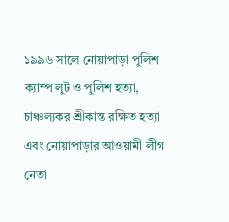১৯৯৬ সালে নোয়াপাড়া পুলিশ ক্যাম্প লুট ও পুলিশ হত্যা, চাঞ্চল্যকর শ্রীকান্ত রক্ষিত হত্যা এবং নোয়াপাড়ার আওয়ামী লীগ নেতা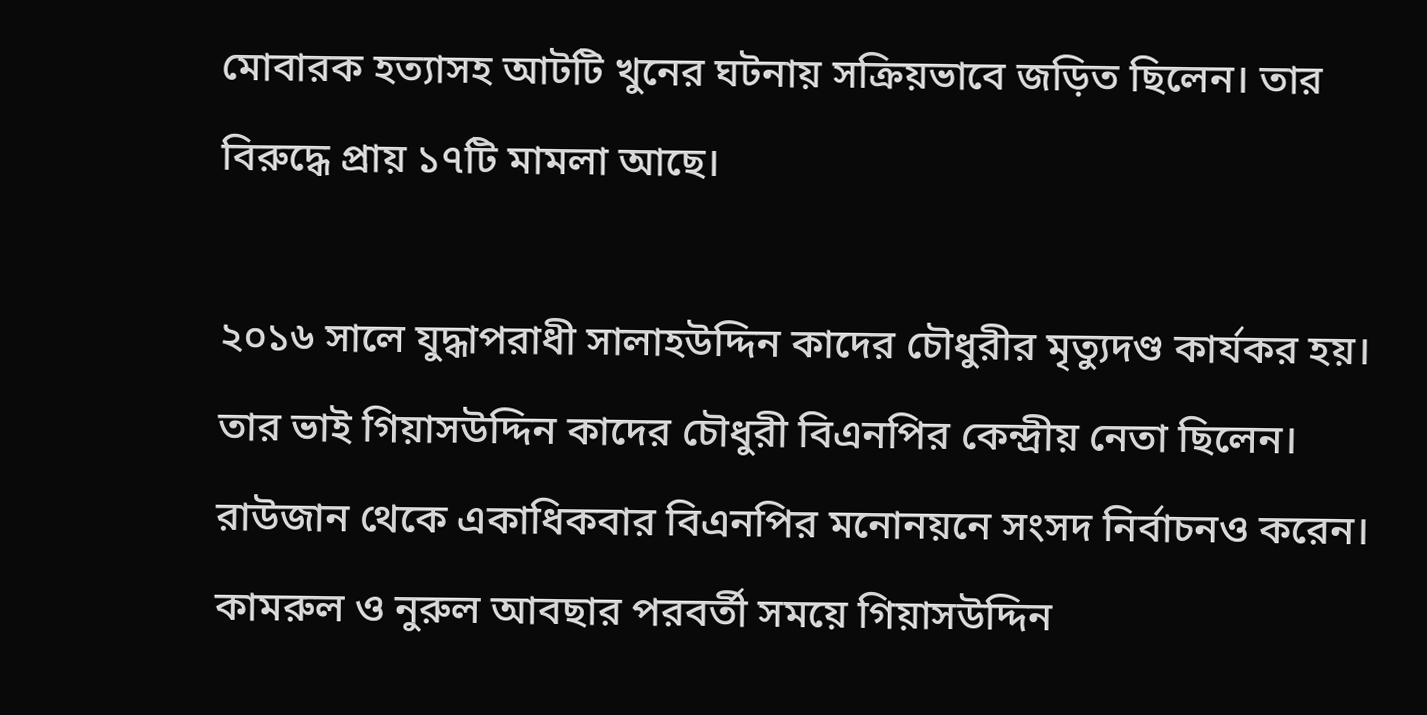মোবারক হত্যাসহ আটটি খুনের ঘটনায় সক্রিয়ভাবে জড়িত ছিলেন। তার বিরুদ্ধে প্রায় ১৭টি মামলা আছে।

২০১৬ সালে যুদ্ধাপরাধী সালাহউদ্দিন কাদের চৌধুরীর মৃত্যুদণ্ড কার্যকর হয়। তার ভাই গিয়াসউদ্দিন কাদের চৌধুরী বিএনপির কেন্দ্রীয় নেতা ছিলেন। রাউজান থেকে একাধিকবার বিএনপির মনোনয়নে সংসদ নির্বাচনও করেন। কামরুল ও নুরুল আবছার পরবর্তী সময়ে গিয়াসউদ্দিন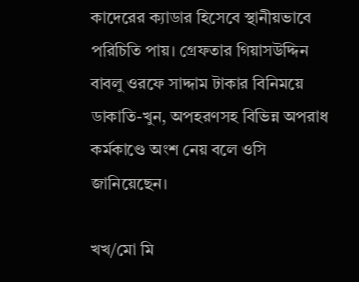কাদেরের ক্যাডার হিসেবে স্থানীয়ভাবে পরিচিতি পায়। গ্রেফতার গিয়াসউদ্দিন বাবলু ওরফে সাদ্দাম টাকার বিনিময়ে ডাকাতি-খুন, অপহরণসহ বিভিন্ন অপরাধ কর্মকাণ্ডে অংশ নেয় বলে ওসি জানিয়েছেন।

খখ/মো মি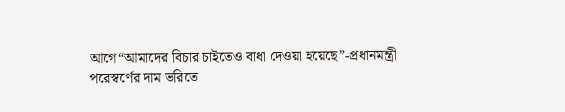আগে“আমাদের বিচার চাইতেও বাধা দেওয়া হয়েছে”-প্রধানমন্ত্রী
পরেস্বর্ণের দাম ভরিতে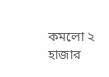কমলো ২ হাজার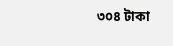৩০৪ টাকা